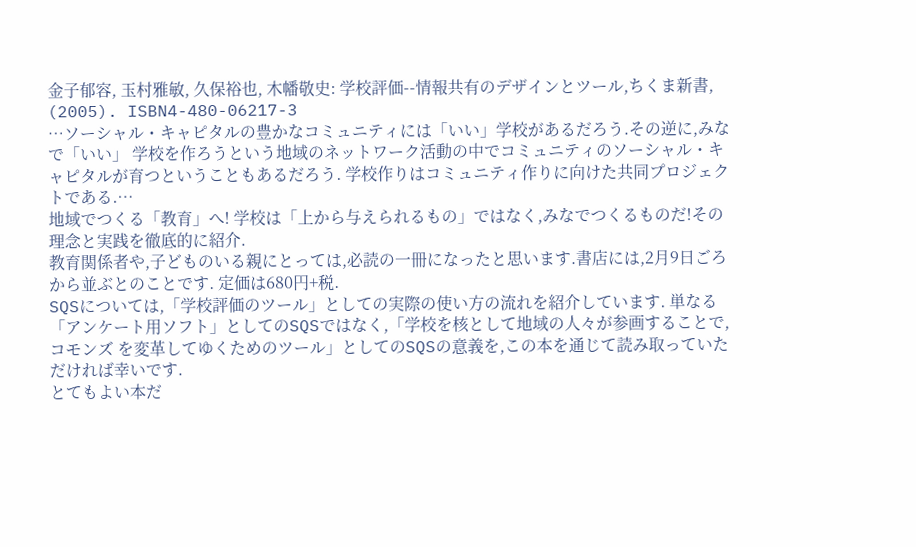金子郁容, 玉村雅敏, 久保裕也, 木幡敬史: 学校評価--情報共有のデザインとツール,ちくま新書, (2005). ISBN4-480-06217-3
…ソーシャル・キャピタルの豊かなコミュニティには「いい」学校があるだろう.その逆に,みなで「いい」 学校を作ろうという地域のネットワーク活動の中でコミュニティのソーシャル・キャピタルが育つということもあるだろう. 学校作りはコミュニティ作りに向けた共同プロジェクトである.…
地域でつくる「教育」へ! 学校は「上から与えられるもの」ではなく,みなでつくるものだ!その理念と実践を徹底的に紹介.
教育関係者や,子どものいる親にとっては,必読の一冊になったと思います.書店には,2月9日ごろから並ぶとのことです. 定価は680円+税.
SQSについては,「学校評価のツール」としての実際の使い方の流れを紹介しています. 単なる「アンケート用ソフト」としてのSQSではなく,「学校を核として地域の人々が参画することで, コモンズ を変革してゆくためのツール」としてのSQSの意義を,この本を通じて読み取っていただければ幸いです.
とてもよい本だ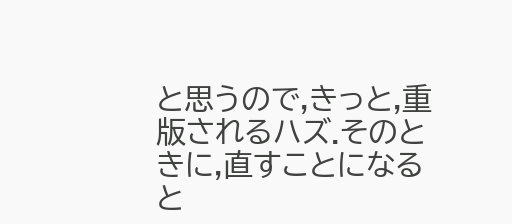と思うので,きっと,重版されるハズ.そのときに,直すことになると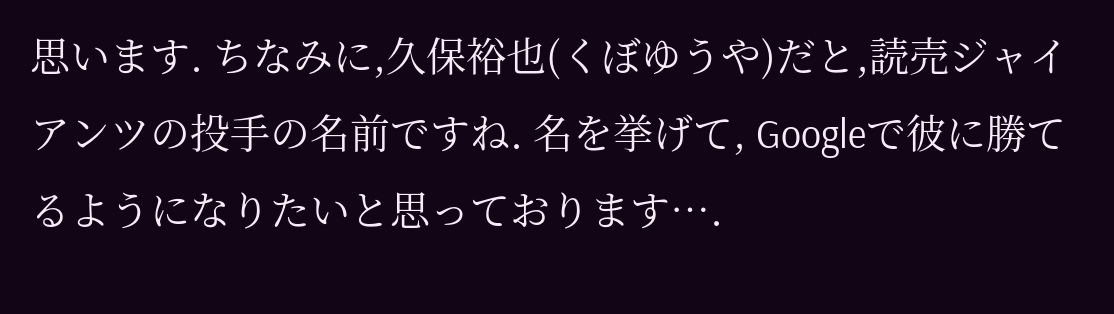思います. ちなみに,久保裕也(くぼゆうや)だと,読売ジャイアンツの投手の名前ですね. 名を挙げて, Googleで彼に勝てるようになりたいと思っております….